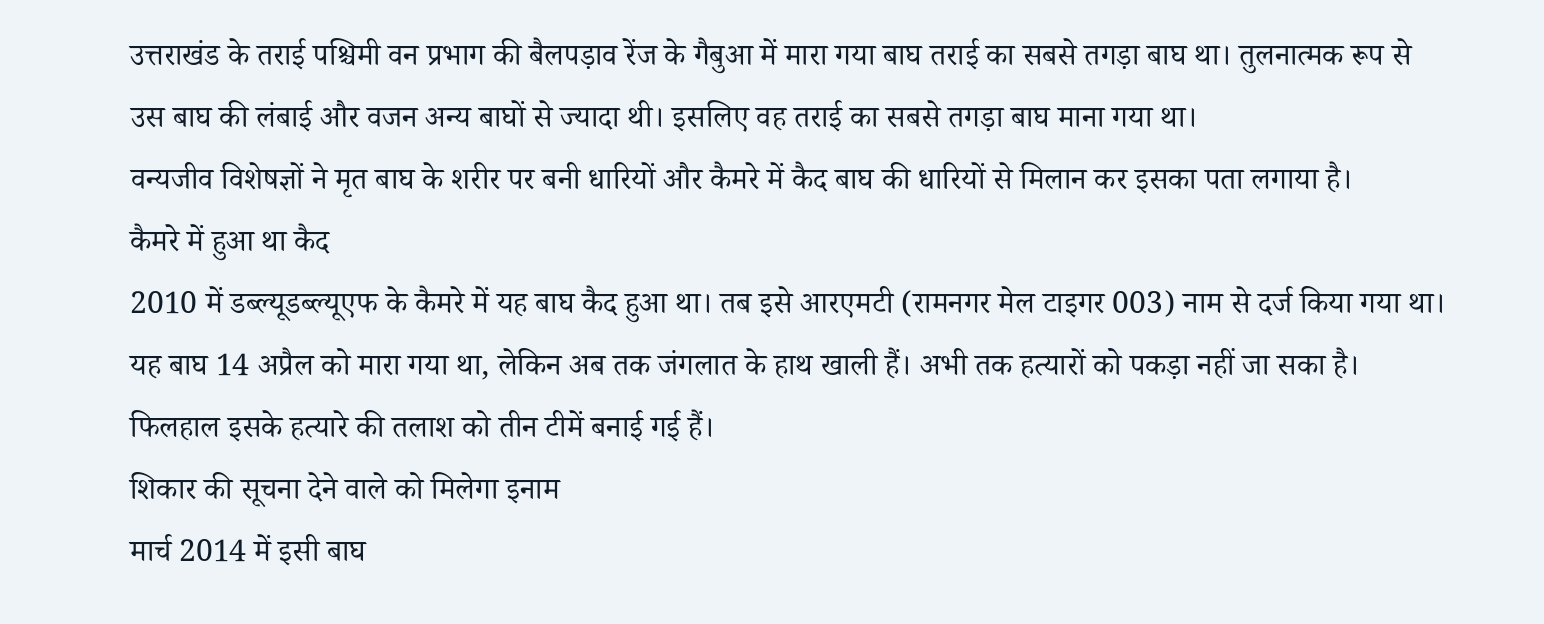उत्तराखंड के तराई पश्चिमी वन प्रभाग की बैलपड़ाव रेंज के गैबुआ में मारा गया बाघ तराई का सबसे तगड़ा बाघ था। तुलनात्मक रूप से उस बाघ की लंबाई और वजन अन्य बाघों से ज्यादा थी। इसलिए वह तराई का सबसे तगड़ा बाघ माना गया था।
वन्यजीव विशेषज्ञों ने मृत बाघ के शरीर पर बनी धारियों और कैमरे में कैद बाघ की धारियों से मिलान कर इसका पता लगाया है।
कैमरे में हुआ था कैद
2010 में डब्ल्यूडब्ल्यूएफ के कैमरे में यह बाघ कैद हुआ था। तब इसे आरएमटी (रामनगर मेल टाइगर 003) नाम से दर्ज किया गया था।
यह बाघ 14 अप्रैल को मारा गया था, लेकिन अब तक जंगलात के हाथ खाली हैं। अभी तक हत्यारों को पकड़ा नहीं जा सका है। फिलहाल इसके हत्यारे की तलाश को तीन टीमें बनाई गई हैं।
शिकार की सूचना देने वाले को मिलेगा इनाम
मार्च 2014 में इसी बाघ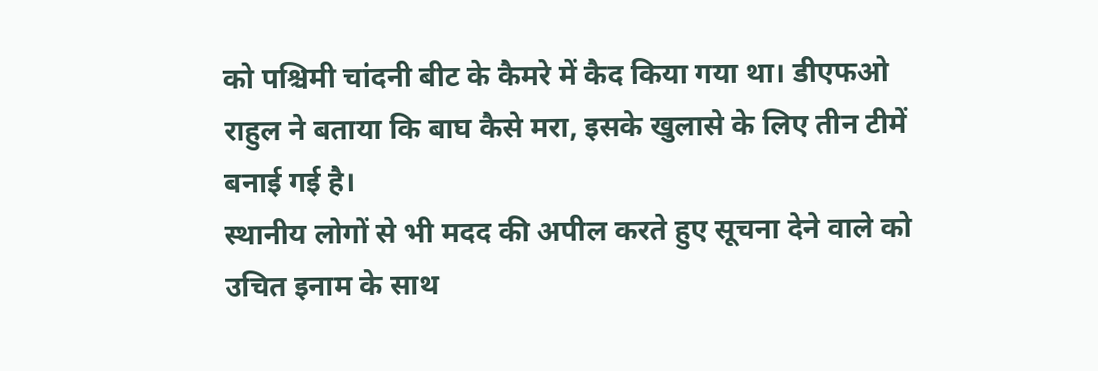को पश्चिमी चांदनी बीट के कैमरे में कैद किया गया था। डीएफओ राहुल ने बताया कि बाघ कैसे मरा, इसके खुलासे के लिए तीन टीमें बनाई गई है।
स्थानीय लोगों से भी मदद की अपील करते हुए सूचना देने वाले को उचित इनाम के साथ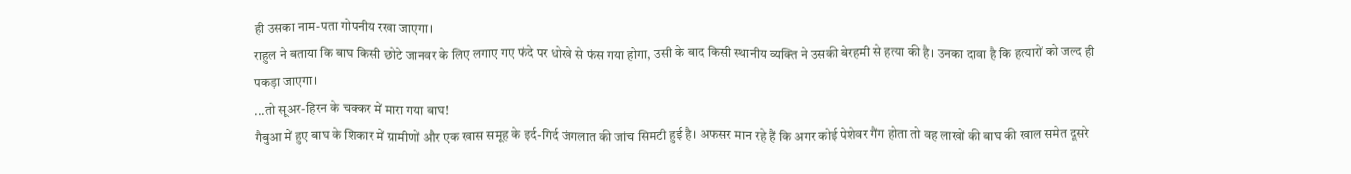ही उसका नाम-पता गोपनीय रखा जाएगा।
राहुल ने बताया कि बाघ किसी छोटे जानवर के लिए लगाए गए फंदे पर धोखे से फंस गया होगा, उसी के बाद किसी स्थानीय व्यक्ति ने उसकी बेरहमी से हत्या की है। उनका दावा है कि हत्यारों को जल्द ही पकड़ा जाएगा।
...तो सूअर-हिरन के चक्कर में मारा गया बाघ!
गैबुआ में हुए बाघ के शिकार में ग्रामीणों और एक खास समूह के इर्द-गिर्द जंगलात की जांच सिमटी हुई है। अफसर मान रहे हैं कि अगर कोई पेशेवर गैंग होता तो वह लाखों की बाघ की खाल समेत दूसरे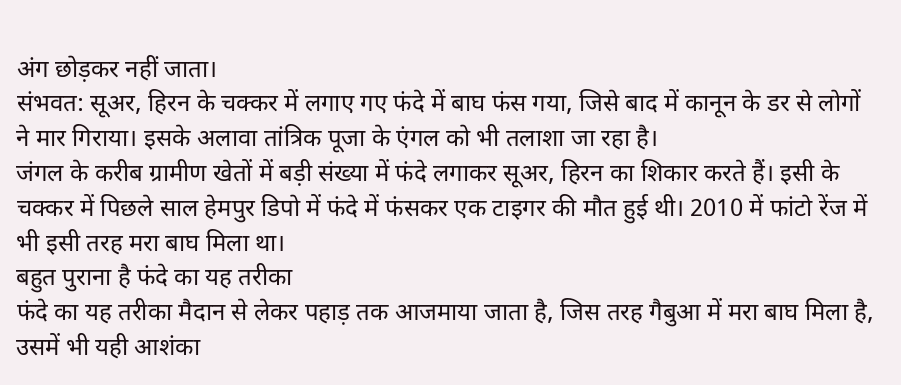अंग छोड़कर नहीं जाता।
संभवत: सूअर, हिरन के चक्कर में लगाए गए फंदे में बाघ फंस गया, जिसे बाद में कानून के डर से लोगों ने मार गिराया। इसके अलावा तांत्रिक पूजा के एंगल को भी तलाशा जा रहा है।
जंगल के करीब ग्रामीण खेतों में बड़ी संख्या में फंदे लगाकर सूअर, हिरन का शिकार करते हैं। इसी के चक्कर में पिछले साल हेमपुर डिपो में फंदे में फंसकर एक टाइगर की मौत हुई थी। 2010 में फांटो रेंज में भी इसी तरह मरा बाघ मिला था।
बहुत पुराना है फंदे का यह तरीका
फंदे का यह तरीका मैदान से लेकर पहाड़ तक आजमाया जाता है, जिस तरह गैबुआ में मरा बाघ मिला है, उसमें भी यही आशंका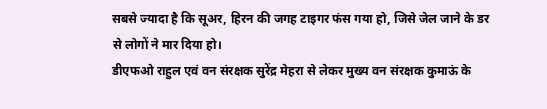सबसे ज्यादा है कि सूअर, हिरन की जगह टाइगर फंस गया हो, जिसे जेल जाने के डर से लोगों ने मार दिया हो।
डीएफओ राहुल एवं वन संरक्षक सुरेंद्र मेहरा से लेकर मुख्य वन संरक्षक कुमाऊं के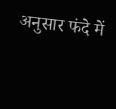अनुसार फंदे में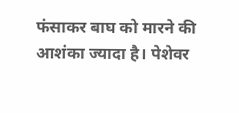फंसाकर बाघ को मारने की आशंका ज्यादा है। पेशेवर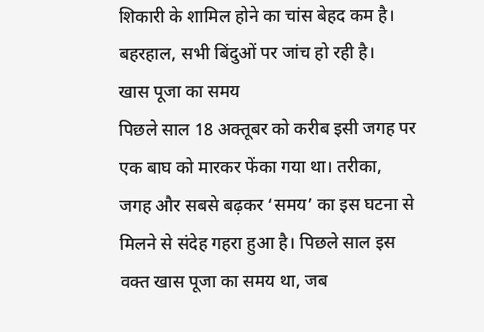शिकारी के शामिल होने का चांस बेहद कम है। बहरहाल, सभी बिंदुओं पर जांच हो रही है।
खास पूजा का समय
पिछले साल 18 अक्तूबर को करीब इसी जगह पर एक बाघ को मारकर फेंका गया था। तरीका, जगह और सबसे बढ़कर ‘समय’ का इस घटना से मिलने से संदेह गहरा हुआ है। पिछले साल इस वक्त खास पूजा का समय था, जब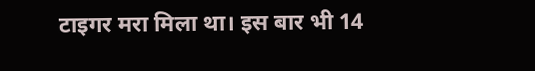टाइगर मरा मिला था। इस बार भी 14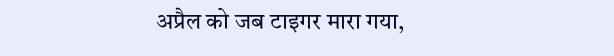अप्रैल को जब टाइगर मारा गया,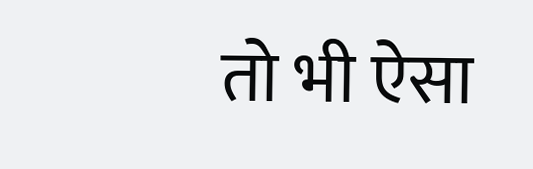तो भी ऐसा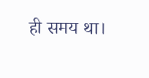ही समय था।